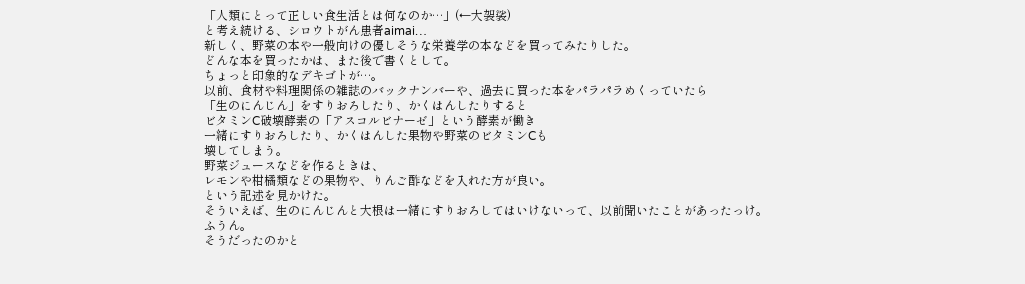「人類にとって正しい食生活とは何なのか…」(←大袈裟)
と考え続ける、シロウトがん患者aimai…
新しく、野菜の本や一般向けの優しそうな栄養学の本などを買ってみたりした。
どんな本を買ったかは、また後で書くとして。
ちょっと印象的なデキゴトが…。
以前、食材や料理関係の雑誌のバックナンバーや、過去に買った本をパラパラめくっていたら
「生のにんじん」をすりおろしたり、かくはんしたりすると
ビタミンC破壊酵素の「アスコルビナーゼ」という酵素が働き
一緒にすりおろしたり、かくはんした果物や野菜のビタミンCも
壊してしまう。
野菜ジュースなどを作るときは、
レモンや柑橘類などの果物や、りんご酢などを入れた方が良い。
という記述を見かけた。
そういえば、生のにんじんと大根は一緒にすりおろしてはいけないって、以前聞いたことがあったっけ。
ふうん。
そうだったのかと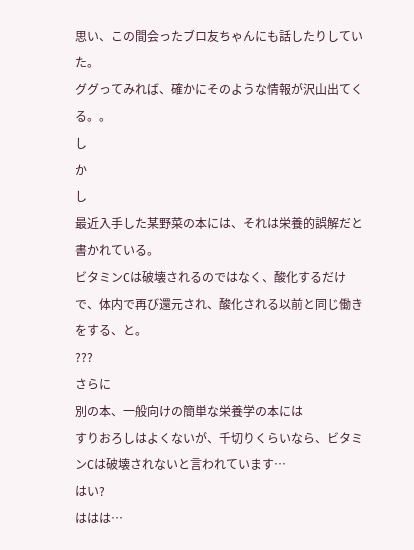思い、この間会ったブロ友ちゃんにも話したりしていた。
ググってみれば、確かにそのような情報が沢山出てくる。。
し
か
し
最近入手した某野菜の本には、それは栄養的誤解だと書かれている。
ビタミンCは破壊されるのではなく、酸化するだけで、体内で再び還元され、酸化される以前と同じ働きをする、と。
???
さらに
別の本、一般向けの簡単な栄養学の本には
すりおろしはよくないが、千切りくらいなら、ビタミンCは破壊されないと言われています…
はい?
ははは…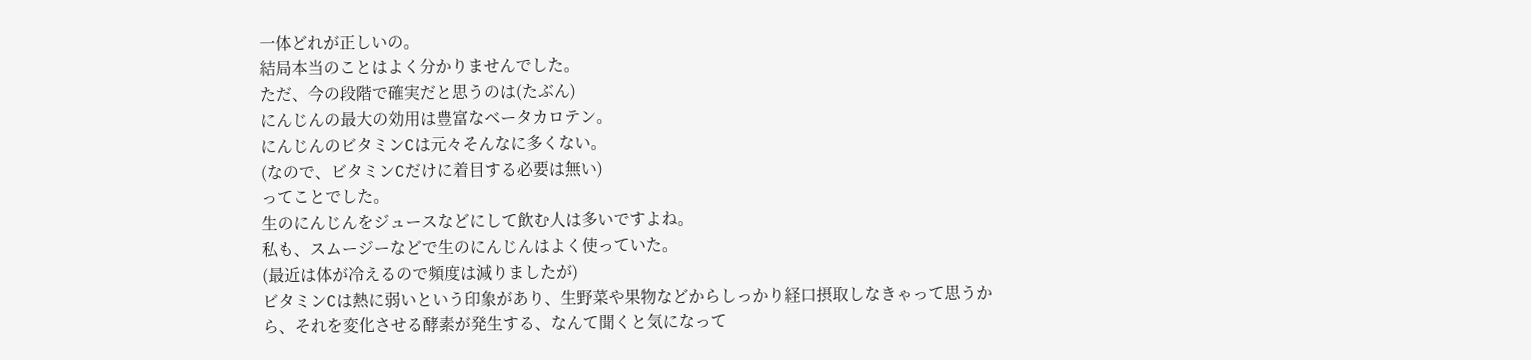一体どれが正しいの。
結局本当のことはよく分かりませんでした。
ただ、今の段階で確実だと思うのは(たぶん)
にんじんの最大の効用は豊富なベータカロテン。
にんじんのビタミンCは元々そんなに多くない。
(なので、ビタミンCだけに着目する必要は無い)
ってことでした。
生のにんじんをジュースなどにして飲む人は多いですよね。
私も、スムージーなどで生のにんじんはよく使っていた。
(最近は体が冷えるので頻度は減りましたが)
ビタミンCは熱に弱いという印象があり、生野菜や果物などからしっかり経口摂取しなきゃって思うから、それを変化させる酵素が発生する、なんて聞くと気になって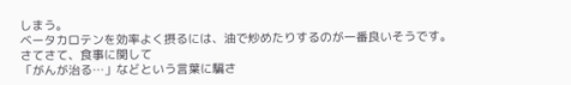しまう。
ベータカロテンを効率よく摂るには、油で炒めたりするのが一番良いそうです。
さてさて、食事に関して
「がんが治る…」などという言葉に騙さ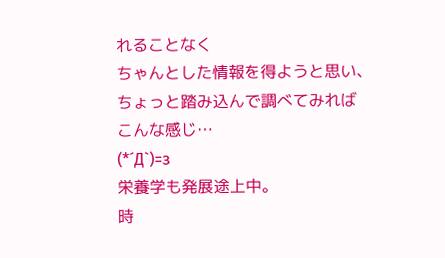れることなく
ちゃんとした情報を得ようと思い、ちょっと踏み込んで調べてみれば
こんな感じ…
(*´Д`)=з
栄養学も発展途上中。
時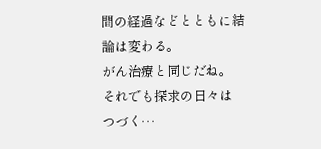間の経過などとともに結論は変わる。
がん治療と同じだね。
それでも探求の日々は
つづく…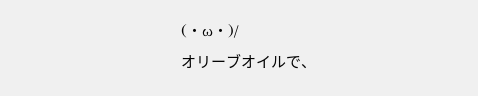(・ω・)/
オリーブオイルで、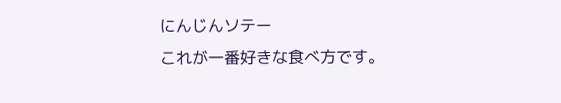にんじんソテー
これが一番好きな食べ方です。